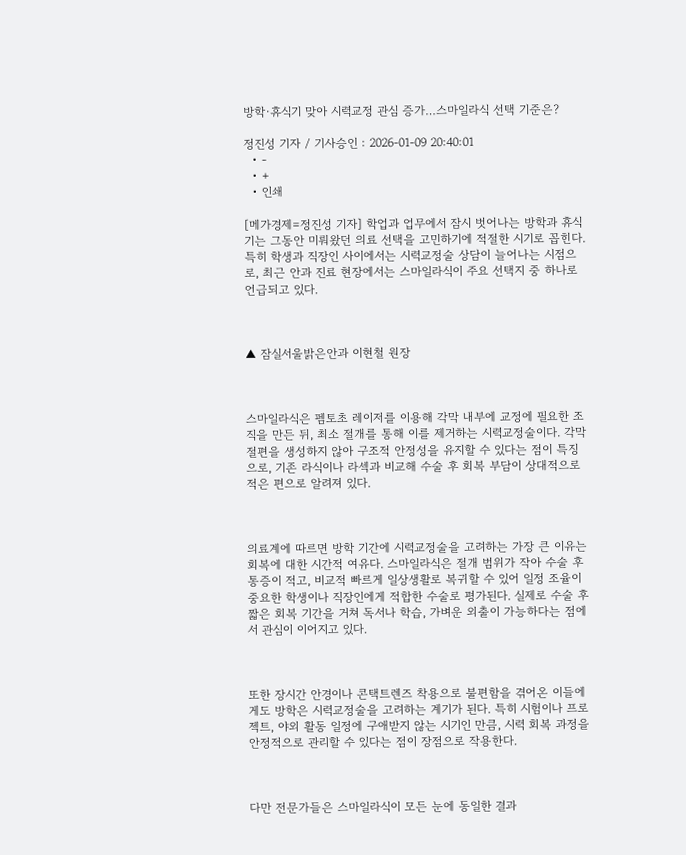방학·휴식기 맞아 시력교정 관심 증가…스마일라식 선택 기준은?

정진성 기자 / 기사승인 : 2026-01-09 20:40:01
  • -
  • +
  • 인쇄

[메가경제=정진성 기자] 학업과 업무에서 잠시 벗어나는 방학과 휴식기는 그동안 미뤄왔던 의료 선택을 고민하기에 적절한 시기로 꼽힌다. 특히 학생과 직장인 사이에서는 시력교정술 상담이 늘어나는 시점으로, 최근 안과 진료 현장에서는 스마일라식이 주요 선택지 중 하나로 언급되고 있다.



▲ 잠실서울밝은안과 이현철 원장



스마일라식은 펨토초 레이저를 이용해 각막 내부에 교정에 필요한 조직을 만든 뒤, 최소 절개를 통해 이를 제거하는 시력교정술이다. 각막 절편을 생성하지 않아 구조적 안정성을 유지할 수 있다는 점이 특징으로, 기존 라식이나 라섹과 비교해 수술 후 회복 부담이 상대적으로 적은 편으로 알려져 있다.



의료계에 따르면 방학 기간에 시력교정술을 고려하는 가장 큰 이유는 회복에 대한 시간적 여유다. 스마일라식은 절개 범위가 작아 수술 후 통증이 적고, 비교적 빠르게 일상생활로 복귀할 수 있어 일정 조율이 중요한 학생이나 직장인에게 적합한 수술로 평가된다. 실제로 수술 후 짧은 회복 기간을 거쳐 독서나 학습, 가벼운 외출이 가능하다는 점에서 관심이 이어지고 있다.



또한 장시간 안경이나 콘택트렌즈 착용으로 불편함을 겪어온 이들에게도 방학은 시력교정술을 고려하는 계기가 된다. 특히 시험이나 프로젝트, 야외 활동 일정에 구애받지 않는 시기인 만큼, 시력 회복 과정을 안정적으로 관리할 수 있다는 점이 장점으로 작용한다.



다만 전문가들은 스마일라식이 모든 눈에 동일한 결과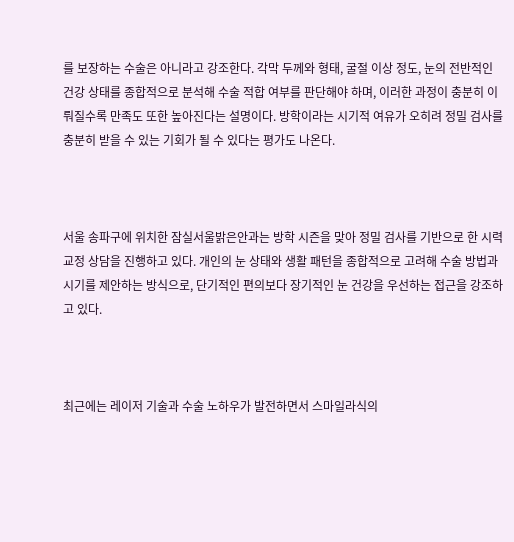를 보장하는 수술은 아니라고 강조한다. 각막 두께와 형태, 굴절 이상 정도, 눈의 전반적인 건강 상태를 종합적으로 분석해 수술 적합 여부를 판단해야 하며, 이러한 과정이 충분히 이뤄질수록 만족도 또한 높아진다는 설명이다. 방학이라는 시기적 여유가 오히려 정밀 검사를 충분히 받을 수 있는 기회가 될 수 있다는 평가도 나온다.



서울 송파구에 위치한 잠실서울밝은안과는 방학 시즌을 맞아 정밀 검사를 기반으로 한 시력교정 상담을 진행하고 있다. 개인의 눈 상태와 생활 패턴을 종합적으로 고려해 수술 방법과 시기를 제안하는 방식으로, 단기적인 편의보다 장기적인 눈 건강을 우선하는 접근을 강조하고 있다.



최근에는 레이저 기술과 수술 노하우가 발전하면서 스마일라식의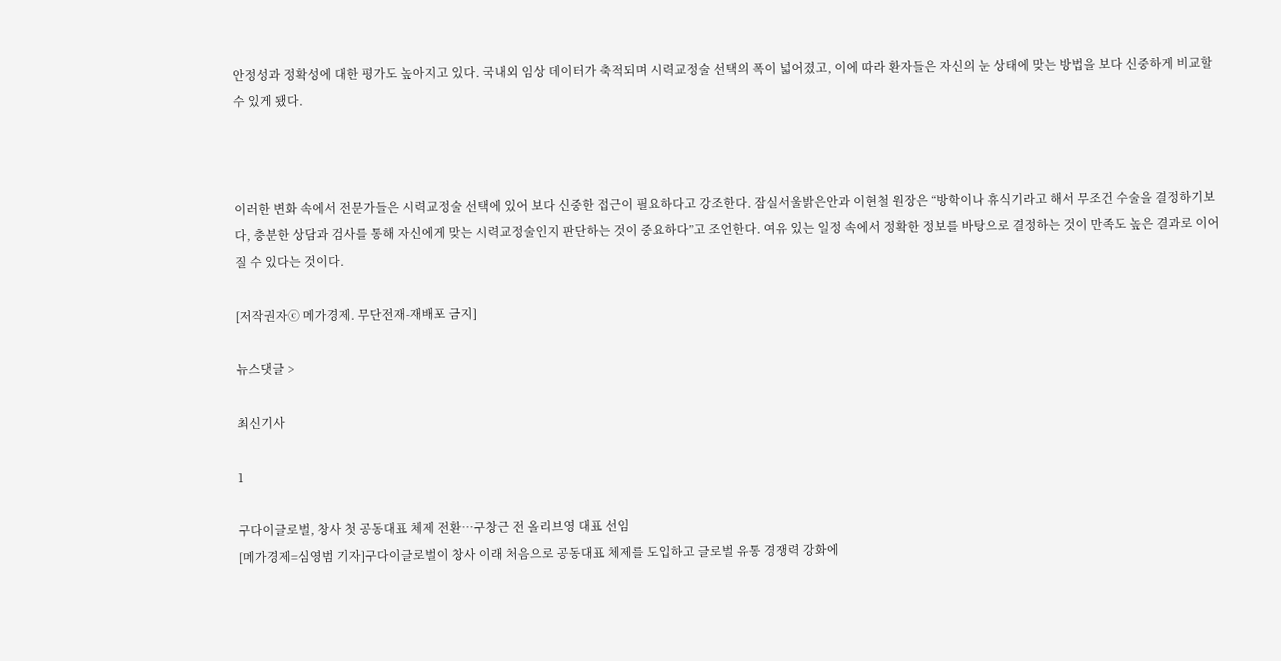안정성과 정확성에 대한 평가도 높아지고 있다. 국내외 임상 데이터가 축적되며 시력교정술 선택의 폭이 넓어졌고, 이에 따라 환자들은 자신의 눈 상태에 맞는 방법을 보다 신중하게 비교할 수 있게 됐다.



이러한 변화 속에서 전문가들은 시력교정술 선택에 있어 보다 신중한 접근이 필요하다고 강조한다. 잠실서울밝은안과 이현철 원장은 “방학이나 휴식기라고 해서 무조건 수술을 결정하기보다, 충분한 상담과 검사를 통해 자신에게 맞는 시력교정술인지 판단하는 것이 중요하다”고 조언한다. 여유 있는 일정 속에서 정확한 정보를 바탕으로 결정하는 것이 만족도 높은 결과로 이어질 수 있다는 것이다.

[저작권자ⓒ 메가경제. 무단전재-재배포 금지]

뉴스댓글 >

최신기사

1

구다이글로벌, 창사 첫 공동대표 체제 전환…구창근 전 올리브영 대표 선임
[메가경제=심영범 기자]구다이글로벌이 창사 이래 처음으로 공동대표 체제를 도입하고 글로벌 유통 경쟁력 강화에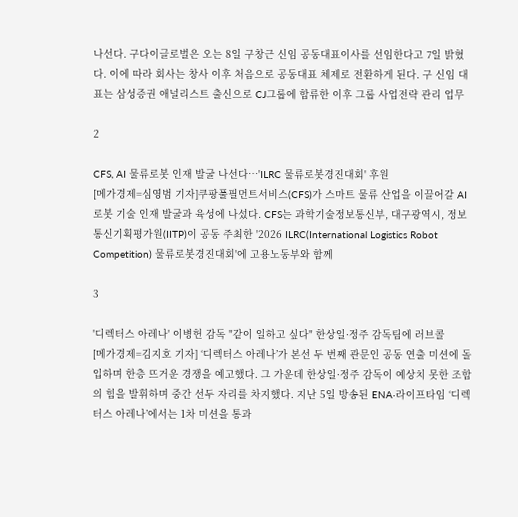나선다. 구다이글로벌은 오는 8일 구창근 신임 공동대표이사를 선임한다고 7일 밝혔다. 이에 따라 회사는 창사 이후 처음으로 공동대표 체제로 전환하게 된다. 구 신임 대표는 삼성증권 애널리스트 출신으로 CJ그룹에 합류한 이후 그룹 사업전략 관리 업무

2

CFS, AI 물류로봇 인재 발굴 나선다…'ILRC 물류로봇경진대회' 후원
[메가경제=심영범 기자]쿠팡풀필먼트서비스(CFS)가 스마트 물류 산업을 이끌어갈 AI 로봇 기술 인재 발굴과 육성에 나섰다. CFS는 과학기술정보통신부, 대구광역시, 정보통신기획평가원(IITP)이 공동 주최한 '2026 ILRC(International Logistics Robot Competition) 물류로봇경진대회'에 고용노동부와 함께

3

'디렉터스 아레나' 이병헌 감독 "같이 일하고 싶다" 한상일·정주 감독팀에 러브콜
[메가경제=김지호 기자] ‘디렉터스 아레나’가 본선 두 번째 관문인 공동 연출 미션에 돌입하며 한층 뜨거운 경쟁을 예고했다. 그 가운데 한상일·정주 감독이 예상치 못한 조합의 힘을 발휘하며 중간 선두 자리를 차지했다. 지난 5일 방송된 ENA·라이프타임 ‘디렉터스 아레나’에서는 1차 미션을 통과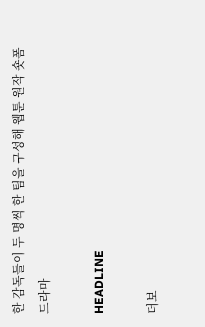한 감독들이 두 명씩 한 팀을 구성해 웹툰 원작 숏폼 드라마

HEADLINE

더보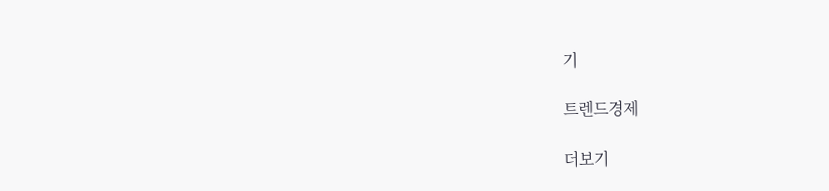기

트렌드경제

더보기